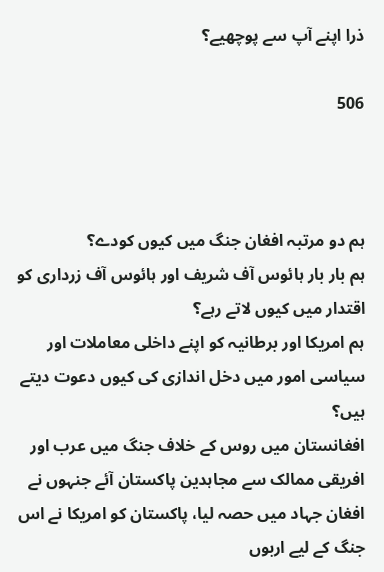ذرا اپنے آپ سے پوچھیے؟

506



ہم دو مرتبہ افغان جنگ میں کیوں کودے؟
ہم بار بار ہائوس آف شریف اور ہائوس آف زرداری کو اقتدار میں کیوں لاتے رہے؟
ہم امریکا اور برطانیہ کو اپنے داخلی معاملات اور سیاسی امور میں دخل اندازی کی کیوں دعوت دیتے ہیں؟
افغانستان میں روس کے خلاف جنگ میں عرب اور افریقی ممالک سے مجاہدین پاکستان آئے جنہوں نے افغان جہاد میں حصہ لیا، پاکستان کو امریکا نے اس جنگ کے لیے اربوں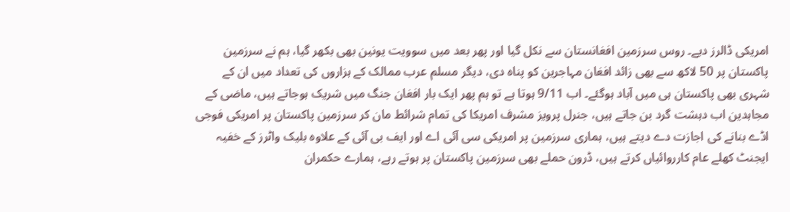امریکی ڈالرز دیے۔ روس سرزمین افغانستان سے نکل گیا اور پھر بعد میں سوویت یونین بھی بکھر گیا، ہم نے سرزمین پاکستان پر 50 لاکھ سے بھی زائد افغان مہاجرین کو پناہ دی، دیگر مسلم عرب ممالک کے ہزاروں کی تعداد میں ان کے شہری بھی پاکستان ہی میں آباد ہوگئے۔ اب 9/11 ہوتا ہے تو ہم پھر ایک بار افغان جنگ میں شریک ہوجاتے ہیں، ماضی کے مجاہدین اب دہشت گرد بن جاتے ہیں، جنرل پرویز مشرف امریکا کی تمام شرائط مان کر سرزمین پاکستان پر امریکی فوجی اڈے بنانے کی اجازت دے دیتے ہیں، ہماری سرزمین پر امریکی سی آئی اے اور ایف بی آئی کے علاوہ بلیک واٹرز کے خفیہ ایجنٹ کھلے عام کارروائیاں کرتے ہیں، ڈرون حملے بھی سرزمین پاکستان پر ہوتے رہے، ہمارے حکمران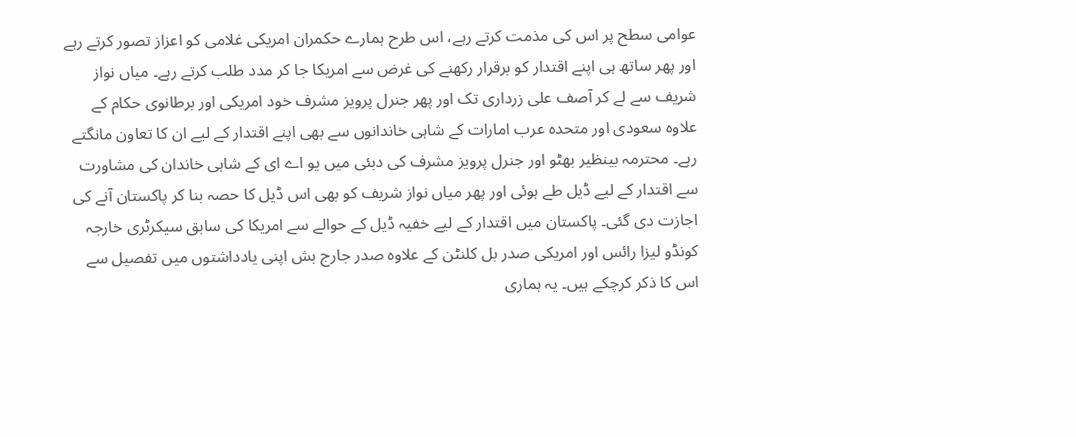عوامی سطح پر اس کی مذمت کرتے رہے، اس طرح ہمارے حکمران امریکی غلامی کو اعزاز تصور کرتے رہے اور پھر ساتھ ہی اپنے اقتدار کو برقرار رکھنے کی غرض سے امریکا جا کر مدد طلب کرتے رہے۔ میاں نواز شریف سے لے کر آصف علی زرداری تک اور پھر جنرل پرویز مشرف خود امریکی اور برطانوی حکام کے علاوہ سعودی اور متحدہ عرب امارات کے شاہی خاندانوں سے بھی اپنے اقتدار کے لیے ان کا تعاون مانگتے رہے۔ محترمہ بینظیر بھٹو اور جنرل پرویز مشرف کی دبئی میں یو اے ای کے شاہی خاندان کی مشاورت سے اقتدار کے لیے ڈیل طے ہوئی اور پھر میاں نواز شریف کو بھی اس ڈیل کا حصہ بنا کر پاکستان آنے کی اجازت دی گئی۔ پاکستان میں اقتدار کے لیے خفیہ ڈیل کے حوالے سے امریکا کی سابق سیکرٹری خارجہ کونڈو لیزا رائس اور امریکی صدر بل کلنٹن کے علاوہ صدر جارج بش اپنی یادداشتوں میں تفصیل سے اس کا ذکر کرچکے ہیں۔ یہ ہماری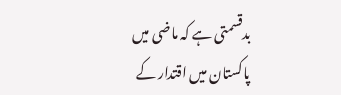بدقسمتی ہے کہ ماضی میں پاکستان میں اقتدار کے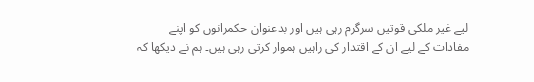لیے غیر ملکی قوتیں سرگرم رہی ہیں اور بدعنوان حکمرانوں کو اپنے مفادات کے لیے ان کے اقتدار کی راہیں ہموار کرتی رہی ہیں۔ ہم نے دیکھا کہ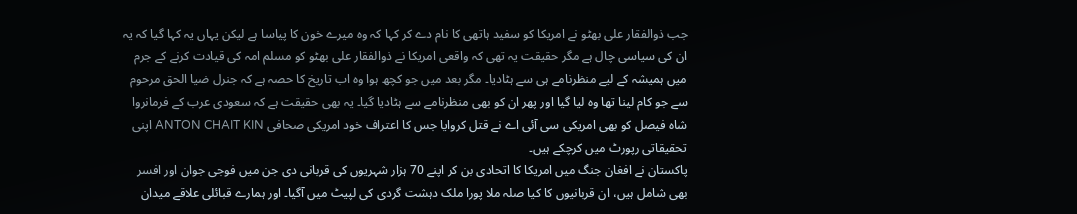جب ذوالفقار علی بھٹو نے امریکا کو سفید ہاتھی کا نام دے کر کہا کہ وہ میرے خون کا پیاسا ہے لیکن یہاں یہ کہا گیا کہ یہ ان کی سیاسی چال ہے مگر حقیقت یہ تھی کہ واقعی امریکا نے ذوالفقار علی بھٹو کو مسلم امہ کی قیادت کرنے کے جرم میں ہمیشہ کے لیے منظرنامے ہی سے ہٹادیا۔ مگر بعد میں جو کچھ ہوا وہ اب تاریخ کا حصہ ہے کہ جنرل ضیا الحق مرحوم سے جو کام لینا تھا وہ لیا گیا اور پھر ان کو بھی منظرنامے سے ہٹادیا گیا۔ یہ بھی حقیقت ہے کہ سعودی عرب کے فرمانروا شاہ فیصل کو بھی امریکی سی آئی اے نے قتل کروایا جس کا اعتراف خود امریکی صحافی ANTON CHAIT KIN اپنی تحقیقاتی رپورٹ میں کرچکے ہیں۔
پاکستان نے افغان جنگ میں امریکا کا اتحادی بن کر اپنے 70 ہزار شہریوں کی قربانی دی جن میں فوجی جوان اور افسر بھی شامل ہیں، ان قربانیوں کا کیا صلہ ملا پورا ملک دہشت گردی کی لپیٹ میں آگیا۔ اور ہمارے قبائلی علاقے میدان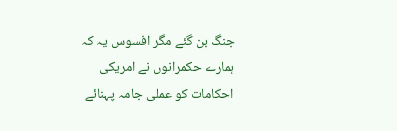جنگ بن گئے مگر افسوس یہ کہ ہمارے حکمرانوں نے امریکی احکامات کو عملی جامہ پہنائے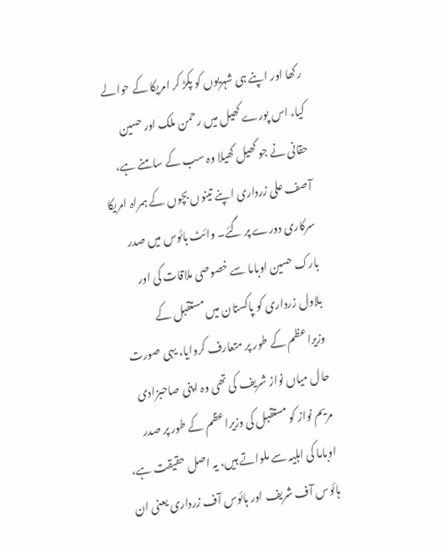رکھا اور اپنے ہی شہریوں کو پکڑ کر امریکا کے حوالے کیا، اس پورے کھیل میں رحمن ملک اور حسین حقانی نے جو کھیل کھیلا وہ سب کے سامنے ہے، آصف علی زرداری اپنے تینوں بچوں کے ہمراہ امریکا سرکاری دورے پر گئے۔ وائٹ ہائوس میں صدر بارک حسین اوباما سے خصوصی ملاقات کی اور بلاول زرداری کو پاکستان میں مستقبل کے وزیراعظم کے طور پر متعارف کروایا، یہی صورت حال میاں نواز شریف کی تھی وہ اپنی صاحبزادی مریم نواز کو مستقبل کی وزیراعظم کے طور پر صدر اوباما کی اہلیہ سے ملواتے ہیں، یہ اصل حقیقت ہے، ہائوس آف شریف اور ہائوس آف زرداری یعنی ان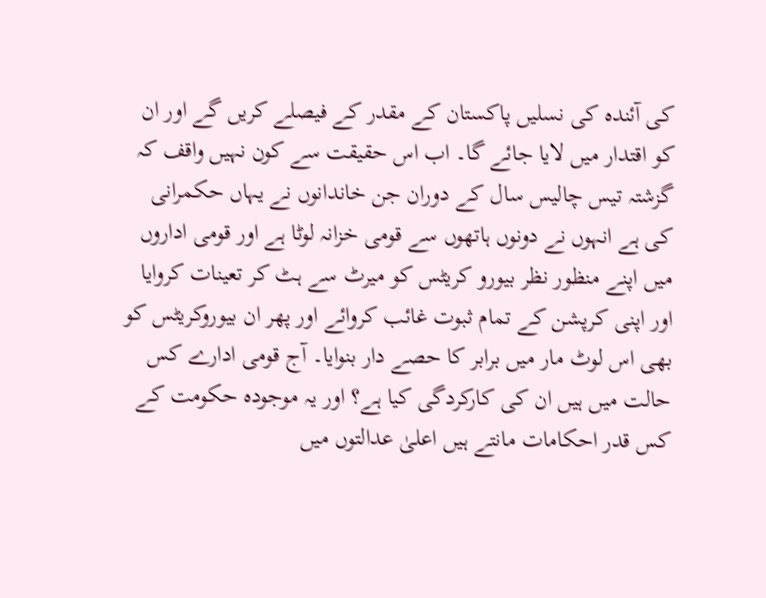کی آئندہ کی نسلیں پاکستان کے مقدر کے فیصلے کریں گے اور ان کو اقتدار میں لایا جائے گا۔ اب اس حقیقت سے کون نہیں واقف کہ گزشتہ تیس چالیس سال کے دوران جن خاندانوں نے یہاں حکمرانی کی ہے انہوں نے دونوں ہاتھوں سے قومی خزانہ لوٹا ہے اور قومی اداروں میں اپنے منظور نظر بیورو کریٹس کو میرٹ سے ہٹ کر تعینات کروایا اور اپنی کرپشن کے تمام ثبوت غائب کروائے اور پھر ان بیوروکریٹس کو بھی اس لوٹ مار میں برابر کا حصے دار بنوایا۔ آج قومی ادارے کس حالت میں ہیں ان کی کارکردگی کیا ہے؟ اور یہ موجودہ حکومت کے کس قدر احکامات مانتے ہیں اعلیٰ عدالتوں میں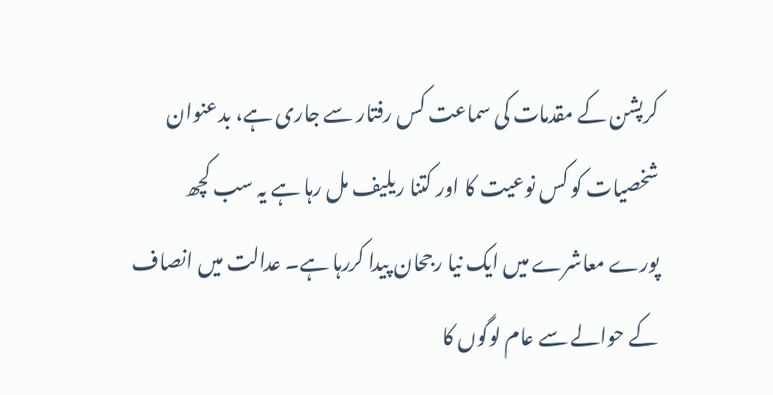کرپشن کے مقدمات کی سماعت کس رفتار سے جاری ہے، بدعنوان شخصیات کو کس نوعیت کا اور کتنا ریلیف مل رہا ہے یہ سب کچھ پورے معاشرے میں ایک نیا رجحان پیدا کررہا ہے۔ عدالت میں انصاف کے حوالے سے عام لوگوں کا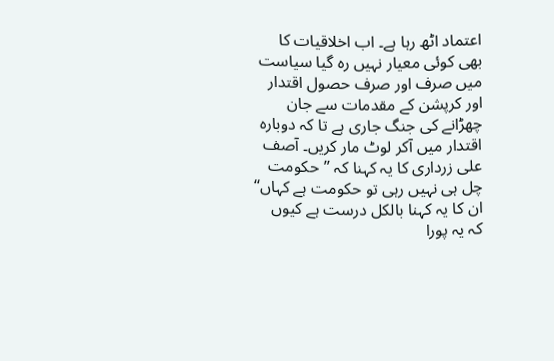اعتماد اٹھ رہا ہے۔ اب اخلاقیات کا بھی کوئی معیار نہیں رہ گیا سیاست میں صرف اور صرف حصول اقتدار اور کرپشن کے مقدمات سے جان چھڑانے کی جنگ جاری ہے تا کہ دوبارہ اقتدار میں آکر لوٹ مار کریں۔ آصف علی زرداری کا یہ کہنا کہ ’’حکومت چل ہی نہیں رہی تو حکومت ہے کہاں‘‘ ان کا یہ کہنا بالکل درست ہے کیوں کہ یہ پورا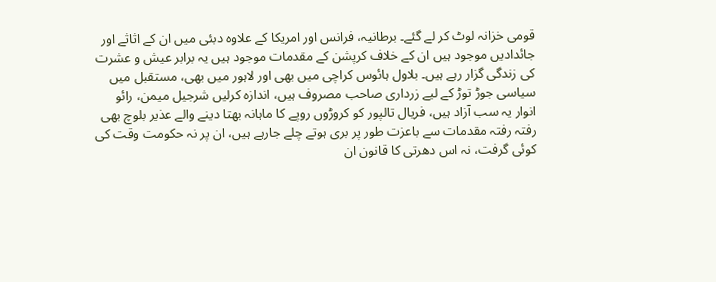قومی خزانہ لوٹ کر لے گئے۔ برطانیہ، فرانس اور امریکا کے علاوہ دبئی میں ان کے اثاثے اور جائدادیں موجود ہیں ان کے خلاف کرپشن کے مقدمات موجود ہیں یہ برابر عیش و عشرت کی زندگی گزار رہے ہیں۔ بلاول ہائوس کراچی میں بھی اور لاہور میں بھی، مستقبل میں سیاسی جوڑ توڑ کے لیے زرداری صاحب مصروف ہیں، اندازہ کرلیں شرجیل میمن، رائو انوار یہ سب آزاد ہیں، فریال تالپور کو کروڑوں روپے کا ماہانہ بھتا دینے والے عذیر بلوچ بھی رفتہ رفتہ مقدمات سے باعزت طور پر بری ہوتے چلے جارہے ہیں، ان پر نہ حکومت وقت کی کوئی گرفت، نہ اس دھرتی کا قانون ان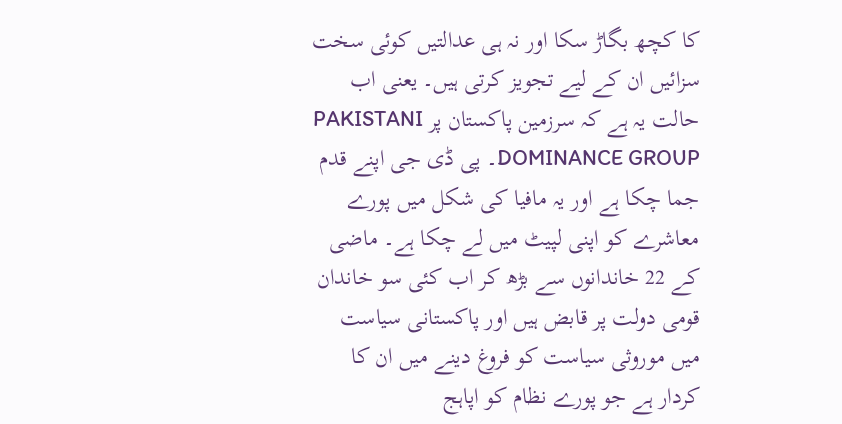کا کچھ بگاڑ سکا اور نہ ہی عدالتیں کوئی سخت سزائیں ان کے لیے تجویز کرتی ہیں۔ یعنی اب حالت یہ ہے کہ سرزمین پاکستان پر PAKISTANI DOMINANCE GROUP۔ پی ڈی جی اپنے قدم جما چکا ہے اور یہ مافیا کی شکل میں پورے معاشرے کو اپنی لپیٹ میں لے چکا ہے۔ ماضی کے 22 خاندانوں سے بڑھ کر اب کئی سو خاندان قومی دولت پر قابض ہیں اور پاکستانی سیاست میں موروثی سیاست کو فروغ دینے میں ان کا کردار ہے جو پورے نظام کو اپاہج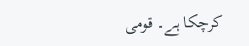کرچکا ہے۔ قومی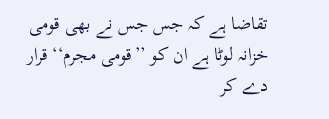تقاضا ہے کہ جس جس نے بھی قومی خزانہ لوٹا ہے ان کو ’’قومی مجرم‘‘ قرار دے کر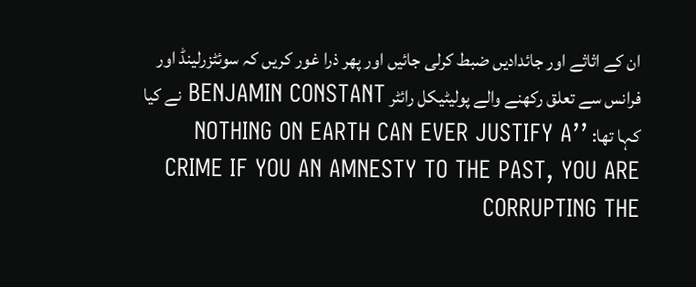ان کے اثاثے اور جائدادیں ضبط کرلی جائیں اور پھر ذرا غور کریں کہ سوئٹزرلینڈ اور فرانس سے تعلق رکھنے والے پولیٹیکل رائٹر BENJAMIN CONSTANT نے کیا کہا تھا: ’’NOTHING ON EARTH CAN EVER JUSTIFY A CRIME IF YOU AN AMNESTY TO THE PAST, YOU ARE CORRUPTING THE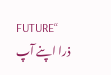FUTURE‘‘
ذرا اپنے آپ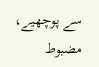سے پوچھیے، مضبوط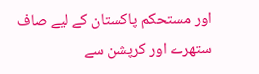اور مستحکم پاکستان کے لیے صاف ستھرے اور کرپشن سے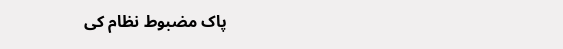پاک مضبوط نظام کی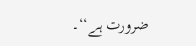ضرورت ہے‘‘۔